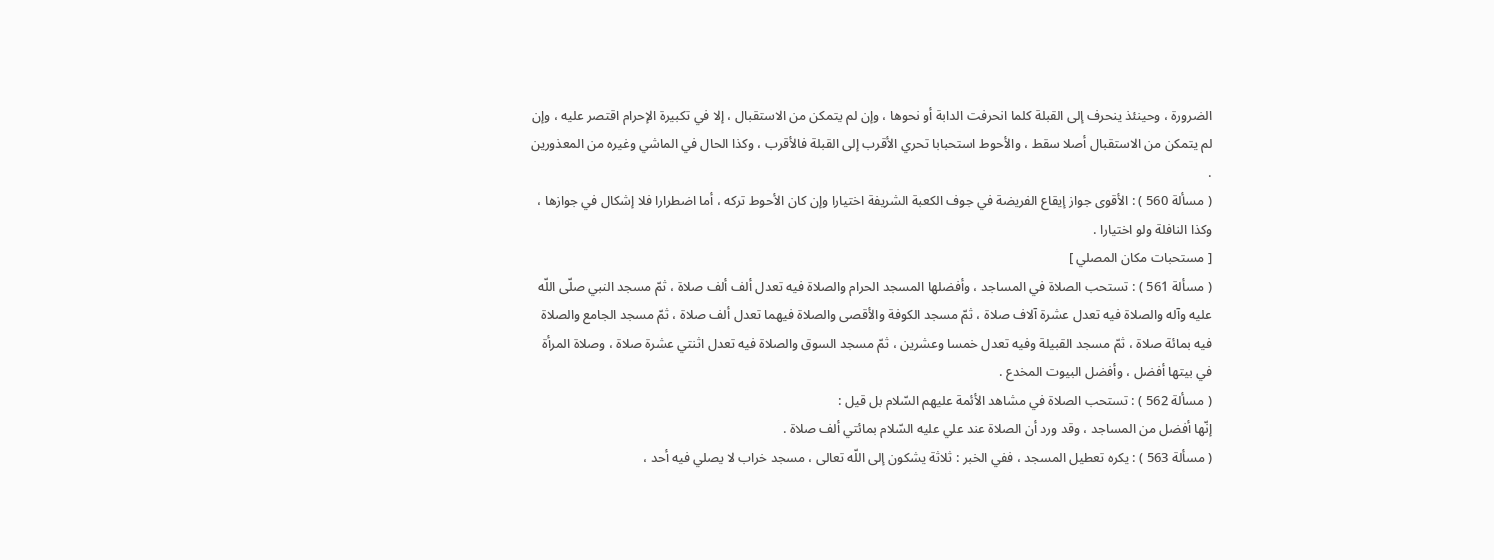الضرورة ، وحينئذ ينحرف إلى القبلة كلما انحرفت الدابة أو نحوها ، وإن لم يتمكن من الاستقبال ، إلا في تكبيرة الإحرام اقتصر عليه ، وإن لم يتمكن من الاستقبال أصلا سقط ، والأحوط استحبابا تحري الأقرب إلى القبلة فالأقرب ، وكذا الحال في الماشي وغيره من المعذورين .
( مسألة 560 ) : الأقوى جواز إيقاع الفريضة في جوف الكعبة الشريفة اختيارا وإن كان الأحوط تركه ، أما اضطرارا فلا إشكال في جوازها ، وكذا النافلة ولو اختيارا .
[ مستحبات مكان المصلي ]
( مسألة 561 ) : تستحب الصلاة في المساجد ، وأفضلها المسجد الحرام والصلاة فيه تعدل ألف ألف صلاة ، ثمّ مسجد النبي صلّى اللّه عليه وآله والصلاة فيه تعدل عشرة آلاف صلاة ، ثمّ مسجد الكوفة والأقصى والصلاة فيهما تعدل ألف صلاة ، ثمّ مسجد الجامع والصلاة فيه بمائة صلاة ، ثمّ مسجد القبيلة وفيه تعدل خمسا وعشرين ، ثمّ مسجد السوق والصلاة فيه تعدل اثنتي عشرة صلاة ، وصلاة المرأة في بيتها أفضل ، وأفضل البيوت المخدع .
( مسألة 562 ) : تستحب الصلاة في مشاهد الأئمة عليهم السّلام بل قيل :
إنّها أفضل من المساجد ، وقد ورد أن الصلاة عند علي عليه السّلام بمائتي ألف صلاة .
( مسألة 563 ) : يكره تعطيل المسجد ، ففي الخبر : ثلاثة يشكون إلى اللّه تعالى ، مسجد خراب لا يصلي فيه أحد ،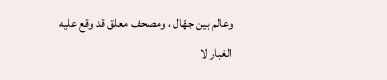وعالم بين جهّال ، ومصحف معلق قد وقع عليه الغبار لا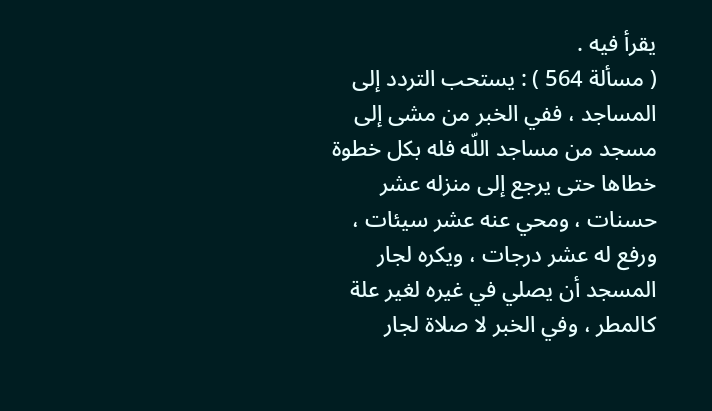يقرأ فيه .
( مسألة 564 ) : يستحب التردد إلى المساجد ، ففي الخبر من مشى إلى مسجد من مساجد اللّه فله بكل خطوة خطاها حتى يرجع إلى منزله عشر حسنات ، ومحي عنه عشر سيئات ، ورفع له عشر درجات ، ويكره لجار المسجد أن يصلي في غيره لغير علة كالمطر ، وفي الخبر لا صلاة لجار